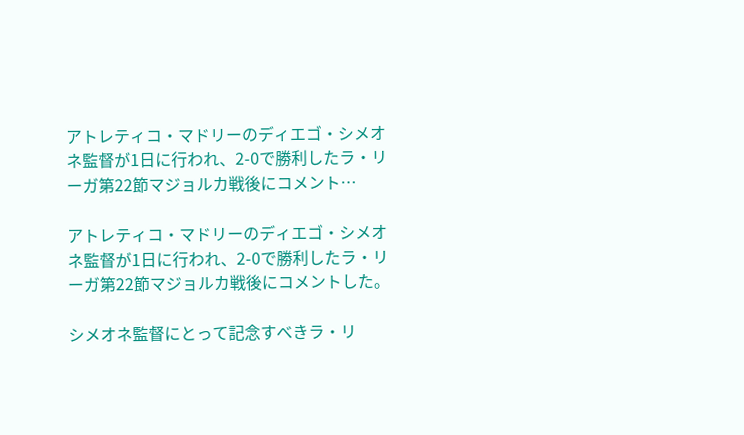アトレティコ・マドリーのディエゴ・シメオネ監督が1日に行われ、2-0で勝利したラ・リーガ第22節マジョルカ戦後にコメント…

アトレティコ・マドリーのディエゴ・シメオネ監督が1日に行われ、2-0で勝利したラ・リーガ第22節マジョルカ戦後にコメントした。

シメオネ監督にとって記念すべきラ・リ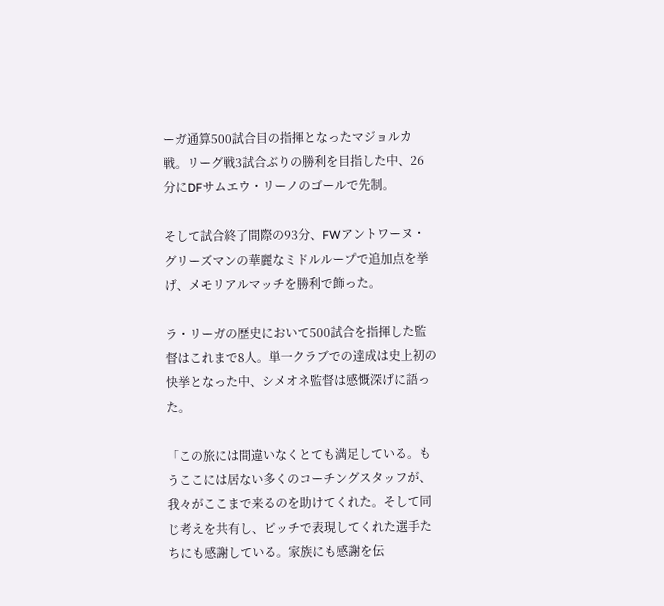ーガ通算500試合目の指揮となったマジョルカ戦。リーグ戦3試合ぶりの勝利を目指した中、26分にDFサムエウ・リーノのゴールで先制。

そして試合終了間際の93分、FWアントワーヌ・グリーズマンの華麗なミドルループで追加点を挙げ、メモリアルマッチを勝利で飾った。

ラ・リーガの歴史において500試合を指揮した監督はこれまで8人。単一クラブでの達成は史上初の快挙となった中、シメオネ監督は感慨深げに語った。

「この旅には間違いなくとても満足している。もうここには居ない多くのコーチングスタッフが、我々がここまで来るのを助けてくれた。そして同じ考えを共有し、ピッチで表現してくれた選手たちにも感謝している。家族にも感謝を伝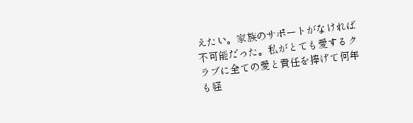えたい。家族のサポートがなければ不可能だった。私がとても愛するクラブに全ての愛と責任を捧げて何年も経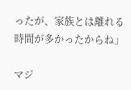ったが、家族とは離れる時間が多かったからね」

マジ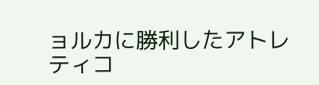ョルカに勝利したアトレティコ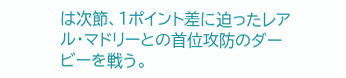は次節、1ポイント差に迫ったレアル・マドリーとの首位攻防のダービーを戦う。